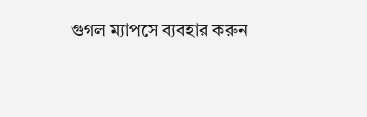গুগল ম্যাপসে ব্যবহার করুন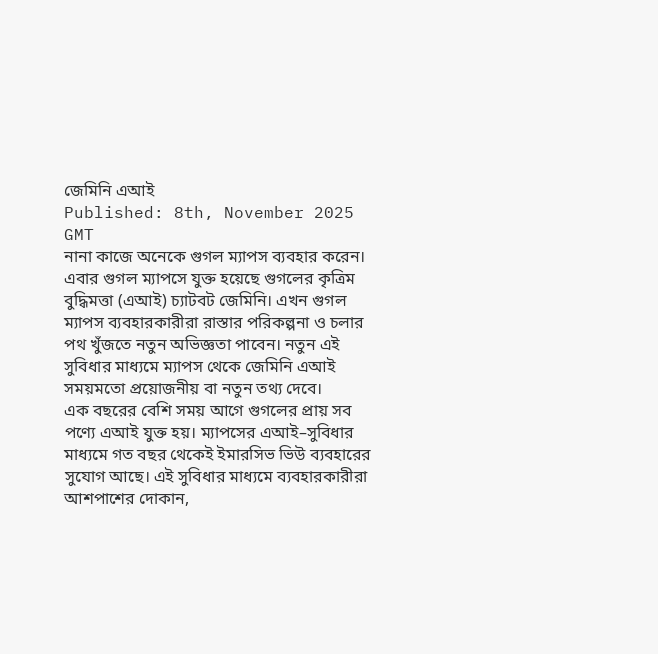জেমিনি এআই
Published: 8th, November 2025 GMT
নানা কাজে অনেকে গুগল ম্যাপস ব্যবহার করেন। এবার গুগল ম্যাপসে যুক্ত হয়েছে গুগলের কৃত্রিম বুদ্ধিমত্তা (এআই) চ্যাটবট জেমিনি। এখন গুগল ম্যাপস ব্যবহারকারীরা রাস্তার পরিকল্পনা ও চলার পথ খুঁজতে নতুন অভিজ্ঞতা পাবেন। নতুন এই সুবিধার মাধ্যমে ম্যাপস থেকে জেমিনি এআই সময়মতো প্রয়োজনীয় বা নতুন তথ্য দেবে।
এক বছরের বেশি সময় আগে গুগলের প্রায় সব পণ্যে এআই যুক্ত হয়। ম্যাপসের এআই–সুবিধার মাধ্যমে গত বছর থেকেই ইমারসিভ ভিউ ব্যবহারের সুযোগ আছে। এই সুবিধার মাধ্যমে ব্যবহারকারীরা আশপাশের দোকান,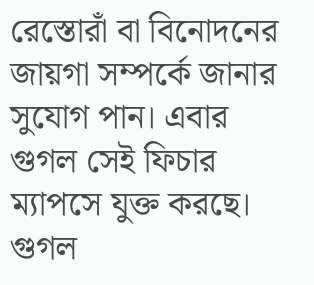রেস্তোরাঁ বা বিনোদনের জায়গা সম্পর্কে জানার সুযোগ পান। এবার গুগল সেই ফিচার ম্যাপসে যুক্ত করছে। গুগল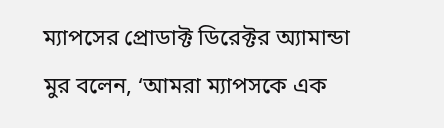ম্যাপসের প্রোডাক্ট ডিরেক্টর অ্যামান্ডা মুর বলেন, ‘আমরা ম্যাপসকে এক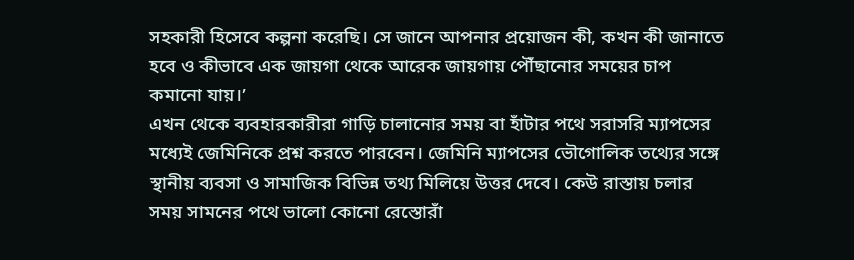সহকারী হিসেবে কল্পনা করেছি। সে জানে আপনার প্রয়োজন কী, কখন কী জানাতে হবে ও কীভাবে এক জায়গা থেকে আরেক জায়গায় পৌঁছানোর সময়ের চাপ কমানো যায়।’
এখন থেকে ব্যবহারকারীরা গাড়ি চালানোর সময় বা হাঁটার পথে সরাসরি ম্যাপসের মধ্যেই জেমিনিকে প্রশ্ন করতে পারবেন। জেমিনি ম্যাপসের ভৌগোলিক তথ্যের সঙ্গে স্থানীয় ব্যবসা ও সামাজিক বিভিন্ন তথ্য মিলিয়ে উত্তর দেবে। কেউ রাস্তায় চলার সময় সামনের পথে ভালো কোনো রেস্তোরাঁ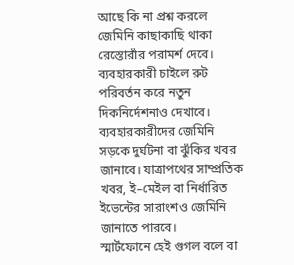আছে কি না প্রশ্ন করলে জেমিনি কাছাকাছি থাকা রেস্তোরাঁর পরামর্শ দেবে। ব্যবহারকারী চাইলে রুট পরিবর্তন করে নতুন দিকনির্দেশনাও দেখাবে। ব্যবহারকারীদের জেমিনি সড়কে দুর্ঘটনা বা ঝুঁকির খবর জানাবে। যাত্রাপথের সাম্প্রতিক খবর, ই–মেইল বা নির্ধারিত ইভেন্টের সারাংশও জেমিনি জানাতে পারবে।
স্মার্টফোনে হেই গুগল বলে বা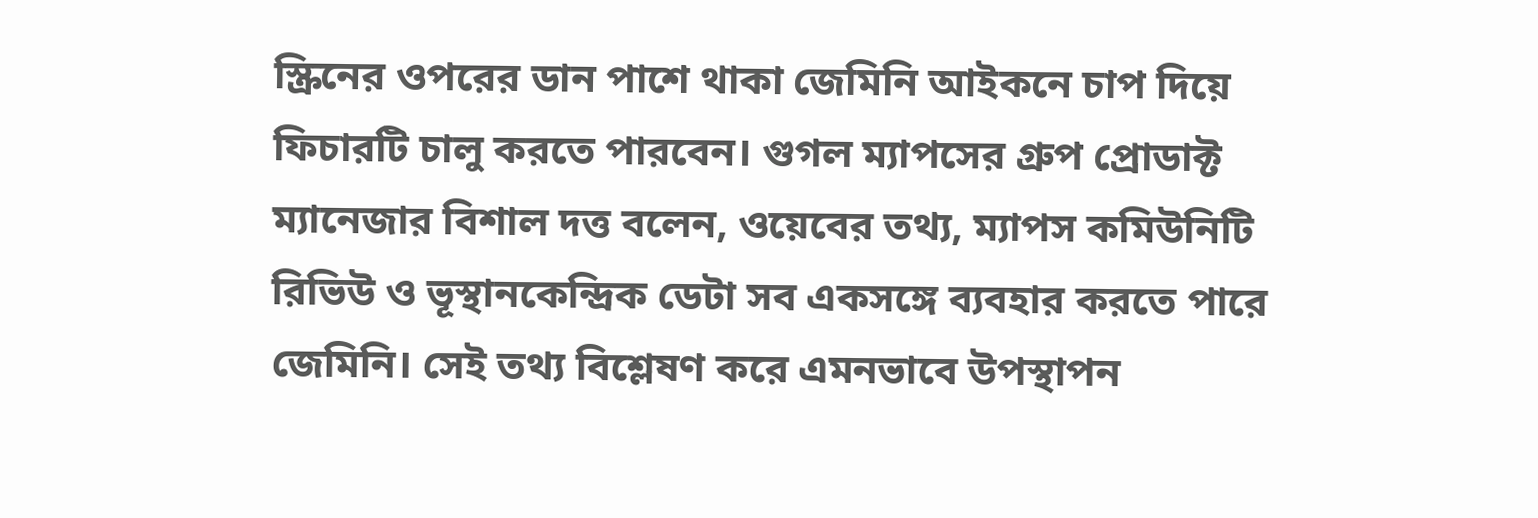স্ক্রিনের ওপরের ডান পাশে থাকা জেমিনি আইকনে চাপ দিয়ে ফিচারটি চালু করতে পারবেন। গুগল ম্যাপসের গ্রুপ প্রোডাক্ট ম্যানেজার বিশাল দত্ত বলেন, ওয়েবের তথ্য, ম্যাপস কমিউনিটি রিভিউ ও ভূস্থানকেন্দ্রিক ডেটা সব একসঙ্গে ব্যবহার করতে পারে জেমিনি। সেই তথ্য বিশ্লেষণ করে এমনভাবে উপস্থাপন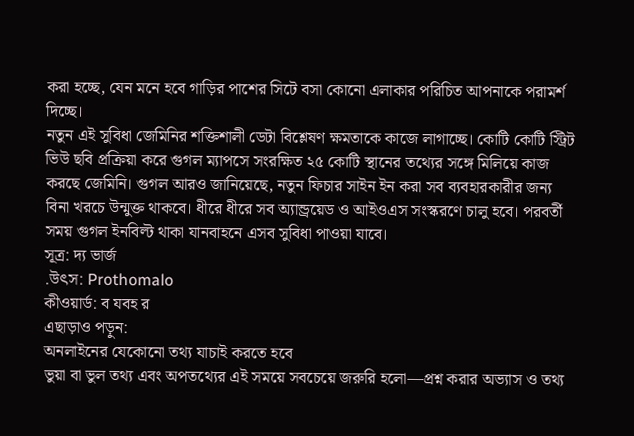করা হচ্ছে, যেন মনে হবে গাড়ির পাশের সিটে বসা কোনো এলাকার পরিচিত আপনাকে পরামর্শ দিচ্ছে।
নতুন এই সুবিধা জেমিনির শক্তিশালী ডেটা বিশ্লেষণ ক্ষমতাকে কাজে লাগাচ্ছে। কোটি কোটি স্ট্রিট ভিউ ছবি প্রক্রিয়া করে গুগল ম্যাপসে সংরক্ষিত ২৫ কোটি স্থানের তথ্যের সঙ্গে মিলিয়ে কাজ করছে জেমিনি। গুগল আরও জানিয়েছে, নতুন ফিচার সাইন ইন করা সব ব্যবহারকারীর জন্য বিনা খরচে উন্মুক্ত থাকবে। ধীরে ধীরে সব অ্যান্ড্রয়েড ও আইওএস সংস্করণে চালু হবে। পরবর্তী সময় গুগল ইনবিল্ট থাকা যানবাহনে এসব সুবিধা পাওয়া যাবে।
সূত্র: দ্য ভার্জ
.উৎস: Prothomalo
কীওয়ার্ড: ব যবহ র
এছাড়াও পড়ুন:
অনলাইনের যেকোনো তথ্য যাচাই করতে হবে
ভুয়া বা ভুল তথ্য এবং অপতথ্যের এই সময়ে সবচেয়ে জরুরি হলো—প্রশ্ন করার অভ্যাস ও তথ্য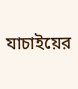যাচাইয়ের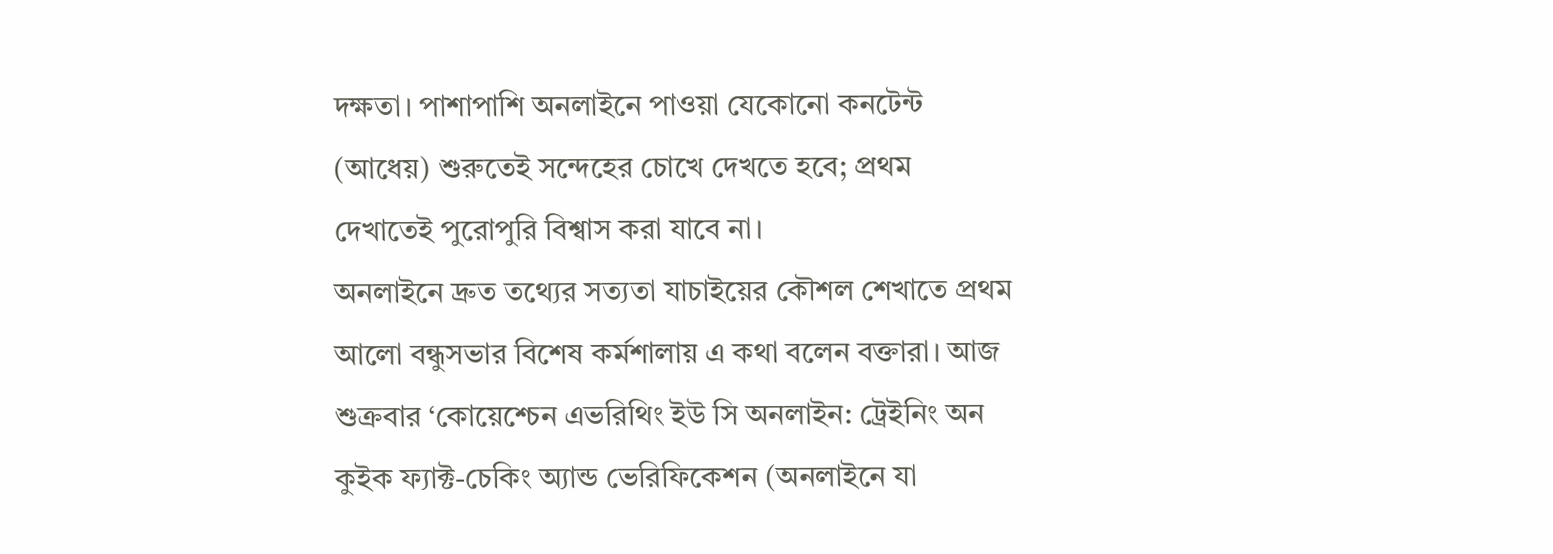দক্ষতা। পাশাপাশি অনলাইনে পাওয়া যেকোনো কনটেন্ট (আধেয়) শুরুতেই সন্দেহের চোখে দেখতে হবে; প্রথম দেখাতেই পুরোপুরি বিশ্বাস করা যাবে না।
অনলাইনে দ্রুত তথ্যের সত্যতা যাচাইয়ের কৌশল শেখাতে প্রথম আলো বন্ধুসভার বিশেষ কর্মশালায় এ কথা বলেন বক্তারা। আজ শুক্রবার ‘কোয়েশ্চেন এভরিথিং ইউ সি অনলাইন: ট্রেইনিং অন কুইক ফ্যাক্ট-চেকিং অ্যান্ড ভেরিফিকেশন (অনলাইনে যা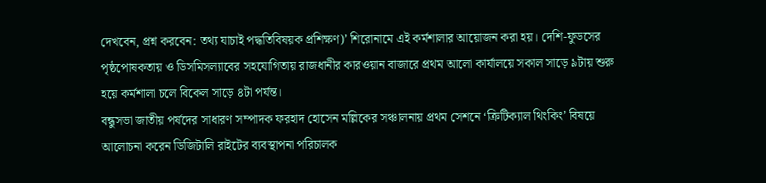দেখবেন, প্রশ্ন করবেন: তথ্য যাচাই পদ্ধতিবিষয়ক প্রশিক্ষণ)’ শিরোনামে এই কর্মশালার আয়োজন করা হয়। দেশি-ফুডসের পৃষ্ঠপোষকতায় ও ডিসমিসল্যাবের সহযোগিতায় রাজধানীর কারওয়ান বাজারে প্রথম আলো কার্যালয়ে সকাল সাড়ে ৯টায় শুরু হয়ে কর্মশালা চলে বিকেল সাড়ে ৪টা পর্যন্ত।
বন্ধুসভা জাতীয় পর্ষদের সাধারণ সম্পাদক ফরহাদ হোসেন মল্লিকের সঞ্চালনায় প্রথম সেশনে ‘ক্রিটিক্যাল থিংকিং’ বিষয়ে আলোচনা করেন ডিজিটালি রাইটের ব্যবস্থাপনা পরিচালক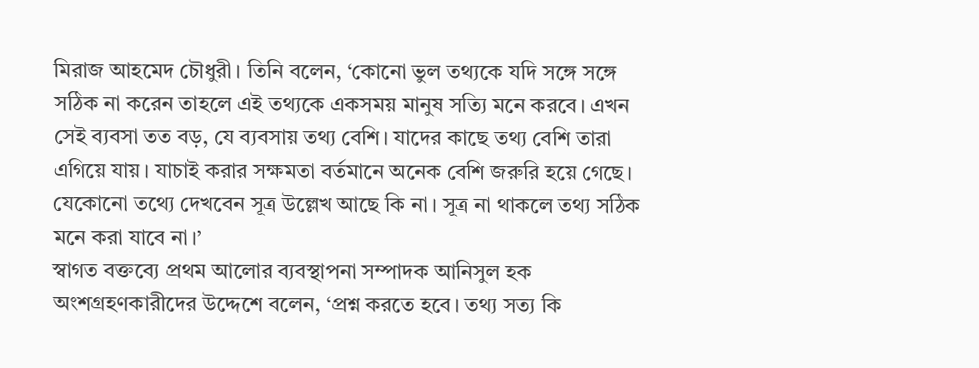মিরাজ আহমেদ চৌধুরী। তিনি বলেন, ‘কোনো ভুল তথ্যকে যদি সঙ্গে সঙ্গে সঠিক না করেন তাহলে এই তথ্যকে একসময় মানুষ সত্যি মনে করবে। এখন সেই ব্যবসা তত বড়, যে ব্যবসায় তথ্য বেশি। যাদের কাছে তথ্য বেশি তারা এগিয়ে যায়। যাচাই করার সক্ষমতা বর্তমানে অনেক বেশি জরুরি হয়ে গেছে। যেকোনো তথ্যে দেখবেন সূত্র উল্লেখ আছে কি না। সূত্র না থাকলে তথ্য সঠিক মনে করা যাবে না।’
স্বাগত বক্তব্যে প্রথম আলোর ব্যবস্থাপনা সম্পাদক আনিসুল হক অংশগ্রহণকারীদের উদ্দেশে বলেন, ‘প্রশ্ন করতে হবে। তথ্য সত্য কি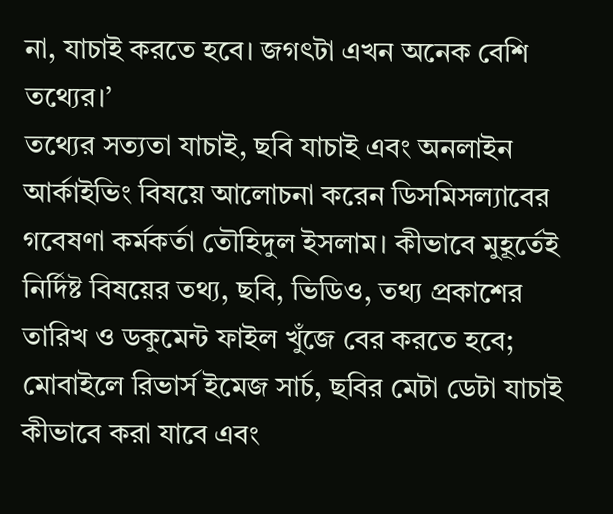না, যাচাই করতে হবে। জগৎটা এখন অনেক বেশি তথ্যের।’
তথ্যের সত্যতা যাচাই, ছবি যাচাই এবং অনলাইন আর্কাইভিং বিষয়ে আলোচনা করেন ডিসমিসল্যাবের গবেষণা কর্মকর্তা তৌহিদুল ইসলাম। কীভাবে মুহূর্তেই নির্দিষ্ট বিষয়ের তথ্য, ছবি, ভিডিও, তথ্য প্রকাশের তারিখ ও ডকুমেন্ট ফাইল খুঁজে বের করতে হবে; মোবাইলে রিভার্স ইমেজ সার্চ, ছবির মেটা ডেটা যাচাই কীভাবে করা যাবে এবং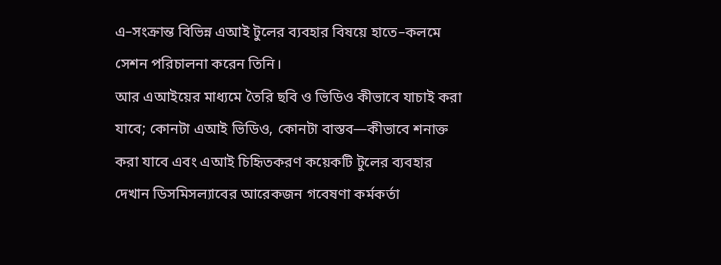এ–সংক্রান্ত বিভিন্ন এআই টুলের ব্যবহার বিষয়ে হাতে–কলমে সেশন পরিচালনা করেন তিনি।
আর এআইয়ের মাধ্যমে তৈরি ছবি ও ভিডিও কীভাবে যাচাই করা যাবে; কোনটা এআই ভিডিও, কোনটা বাস্তব—কীভাবে শনাক্ত করা যাবে এবং এআই চিহিৃতকরণ কয়েকটি টুলের ব্যবহার দেখান ডিসমিসল্যাবের আরেকজন গবেষণা কর্মকর্তা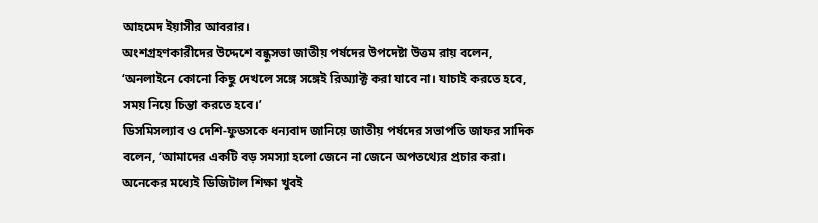আহমেদ ইয়াসীর আবরার।
অংশগ্রহণকারীদের উদ্দেশে বন্ধুসভা জাতীয় পর্ষদের উপদেষ্টা উত্তম রায় বলেন, ‘অনলাইনে কোনো কিছু দেখলে সঙ্গে সঙ্গেই রিঅ্যাক্ট করা যাবে না। যাচাই করতে হবে, সময় নিয়ে চিন্তা করতে হবে।’
ডিসমিসল্যাব ও দেশি-ফুডসকে ধন্যবাদ জানিয়ে জাতীয় পর্ষদের সভাপতি জাফর সাদিক বলেন, ‘আমাদের একটি বড় সমস্যা হলো জেনে না জেনে অপতথ্যের প্রচার করা। অনেকের মধ্যেই ডিজিটাল শিক্ষা খুবই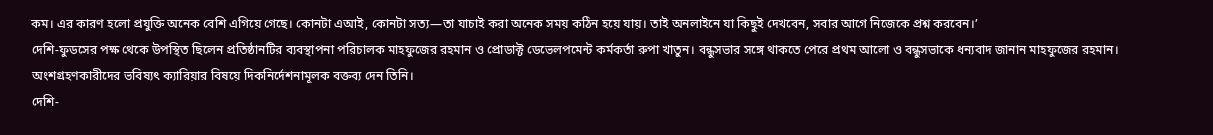কম। এর কারণ হলো প্রযুক্তি অনেক বেশি এগিয়ে গেছে। কোনটা এআই, কোনটা সত্য—তা যাচাই করা অনেক সময় কঠিন হয়ে যায়। তাই অনলাইনে যা কিছুই দেখবেন, সবার আগে নিজেকে প্রশ্ন করবেন।’
দেশি-ফুডসের পক্ষ থেকে উপস্থিত ছিলেন প্রতিষ্ঠানটির ব্যবস্থাপনা পরিচালক মাহফুজের রহমান ও প্রোডাক্ট ডেভেলপমেন্ট কর্মকর্তা রুপা খাতুন। বন্ধুসভার সঙ্গে থাকতে পেরে প্রথম আলো ও বন্ধুসভাকে ধন্যবাদ জানান মাহফুজের রহমান। অংশগ্রহণকারীদের ভবিষ্যৎ ক্যারিয়ার বিষয়ে দিকনির্দেশনামূলক বক্তব্য দেন তিনি।
দেশি-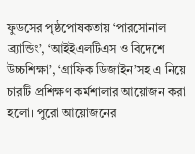ফুডসের পৃষ্ঠপোষকতায় ‘পারসোনাল ব্র্যান্ডিং’, ‘আইইএলটিএস ও বিদেশে উচ্চশিক্ষা’, ‘গ্রাফিক ডিজাইন’সহ এ নিয়ে চারটি প্রশিক্ষণ কর্মশালার আয়োজন করা হলো। পুরো আয়োজনের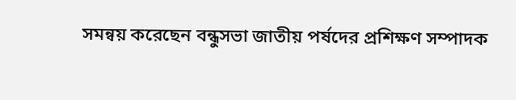সমন্বয় করেছেন বন্ধুসভা জাতীয় পর্ষদের প্রশিক্ষণ সম্পাদক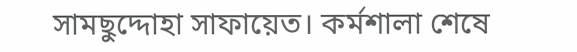সামছুদ্দোহা সাফায়েত। কর্মশালা শেষে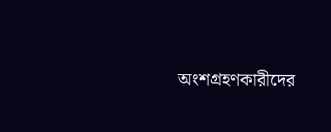অংশগ্রহণকারীদের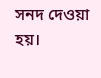সনদ দেওয়া হয়।